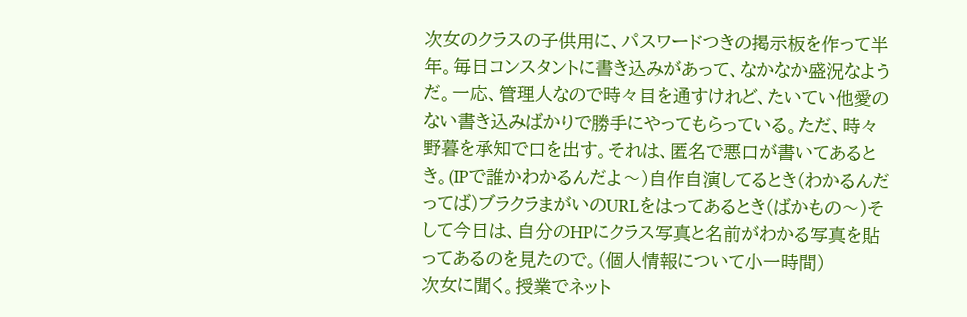次女のクラスの子供用に、パスワードつきの掲示板を作って半年。毎日コンスタントに書き込みがあって、なかなか盛況なようだ。一応、管理人なので時々目を通すけれど、たいてい他愛のない書き込みばかりで勝手にやってもらっている。ただ、時々野暮を承知で口を出す。それは、匿名で悪口が書いてあるとき。(IPで誰かわかるんだよ〜)自作自演してるとき(わかるんだってば)ブラクラまがいのURLをはってあるとき(ばかもの〜)そして今日は、自分のHPにクラス写真と名前がわかる写真を貼ってあるのを見たので。(個人情報について小一時間)
次女に聞く。授業でネット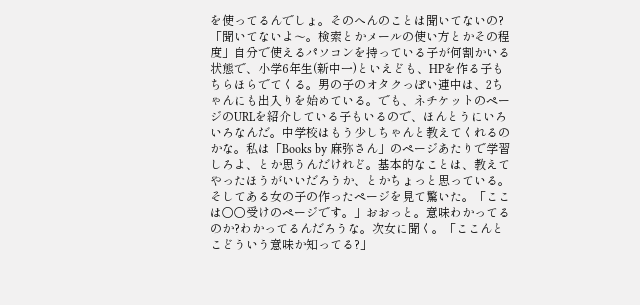を使ってるんでしょ。そのへんのことは聞いてないの?「聞いてないよ〜。検索とかメールの使い方とかその程度」自分で使えるパソコンを持っている子が何割かいる状態で、小学6年生(新中一)といえども、HPを作る子もちらほらでてくる。男の子のオタクっぽい連中は、2ちゃんにも出入りを始めている。でも、ネチケットのページのURLを紹介している子もいるので、ほんとうにいろいろなんだ。中学校はもう少しちゃんと教えてくれるのかな。私は「Books by 麻弥さん」のページあたりで学習しろよ、とか思うんだけれど。基本的なことは、教えてやったほうがいいだろうか、とかちょっと思っている。
そしてある女の子の作ったページを見て驚いた。「ここは○○受けのページです。」おおっと。意味わかってるのか?わかってるんだろうな。次女に聞く。「ここんとこどういう意味か知ってる?」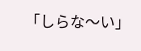「しらな〜い」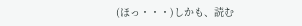(ほっ・・・)しかも、読む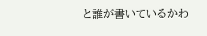と誰が書いているかわ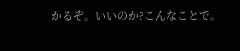かるぞ。いいのか?こんなことで。